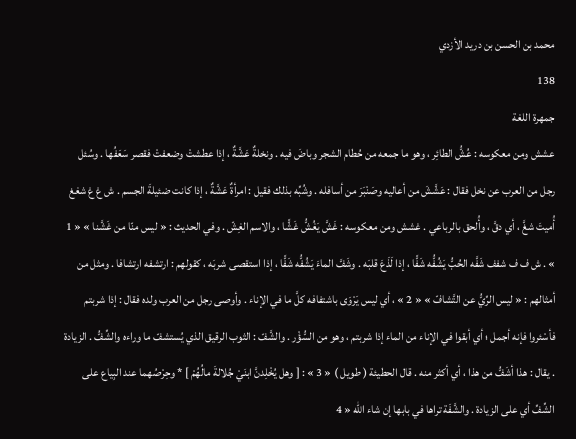محمد بن الحسن بن دريد الأزدي
138
جمهرة اللغة
عشش ومن معكوسه : عُشُّ الطائِر ، وهو ما جمعه من حُطام الشجر وباضَ فيه . ونخلةٌ عَشَّةٌ ، إذا عطشتْ وضعفتْ فقصر سَعَفُها . وسُئل رجل من العرب عن نخل فقال : عَشَّشَ من أعاليه وصَنْبَرَ من أسافله . وشُبِّه بذلك فقيل : امرأةٌ عَشَّةٌ ، إذا كانت ضئيلةَ الجسم . ش غ غ شغغ أُميتَ شغَّ ، أي دقَّ ، وأُلحق بالرباعي . غشش ومن معكوسه : غَشَّ يَغُشُّ غَشًّا ، والاسم الغِشّ . وفي الحديث : « ليس منّا من غَشَّنا » « 1 » . ش ف ف شفف شَفَّه الحُبُّ يَشُفُّه شَفًّا ، إذا لَذَعَ قلبَه . وشَفَّ الماءَ يَشُفُّه شَفًّا ، إذا استقصى شربَه ، كقولهم : ارتشفه ارتشافا . ومثل من أمثالهم : « ليس الرِّيُّ عن التَّشافّ » « 2 » ، أي ليس يَرْوَى باشتفافه كلَّ ما في الإناء . وأوصى رجل من العرب ولده فقال : إذا شربتم فأسْئروا فإنه أجمل ؛ أي أبقوا في الإناء من الماء إذا شربتم ، وهو من السُّؤْر . والشَّفّ : الثوب الرقيق الذي يُستشفّ ما وراءه والشِّفُّ . الزيادة . يقال : هذا أشَفُّ من هذا ، أي أكثر منه . قال الحطيئة ( طويل ) « 3 » : [ وهل يُخْلِدنَّ ابنَيْ جُلالةَ مالُهُمْ ] * وحِرْصُهما عند البِياع على الشِّفِّ أي على الزيادة . والشَّفَة تراها في بابها إن شاء اللّه « 4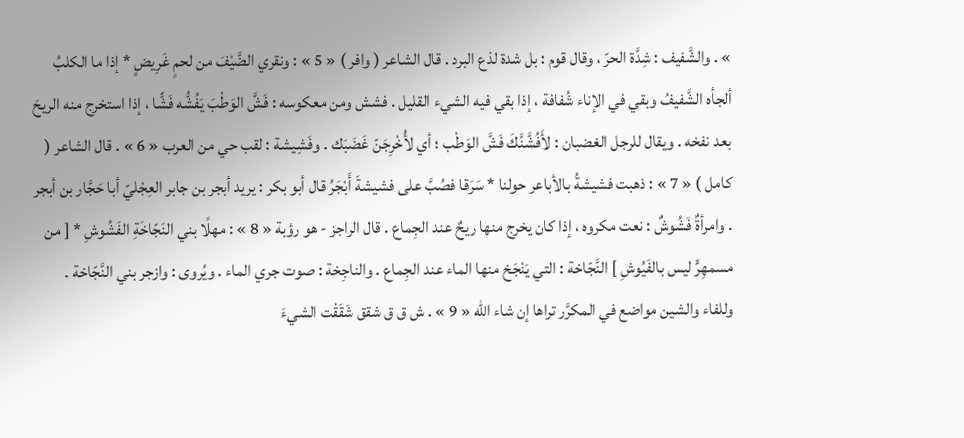» . والشَّفيف : شِدَّة الحرّ ، وقال قوم : بل شدة لذع البرد . قال الشاعر ( وافر ) « 5 » : ونقري الضَّيْفَ من لحمٍ غَرِيضٍ * إذا ما الكلبُ ألجأه الشَّفيفُ وبقي في الإناء شُفافة ، إذا بقي فيه الشيء القليل . فشش ومن معكوسه : فَشَّ الوَطْبَ يَفُشُّه فَشًّا ، إذا استخرج منه الريحَ بعد نفخه . ويقال للرجل الغضبان : لأَفُشَّنَّكَ فَشَّ الوَطْب ؛ أي لأُخْرِجَنّ غَضَبَك . وفَشِيشة : لقب حي من العرب « 6 » . قال الشاعر ( كامل ) « 7 » : ذهبت فشيشةُ بالأباعر حولنا * سَرَقا فصُبَّ على فشيشةَ أَبْجَرُ قال أبو بكر : يريد أبجر بن جابر العِجْليّ أبا حَجَّار بن أبجر . وامرأةٌ فَشُوشٌ : نعت مكروه ، إذا كان يخرج منها ريحٌ عند الجِماع . قال الراجز - هو رؤبة « 8 » : مهلًا بني النَجّاخَةِ الفَشُوشِ * [ من مسمهِرٍّ ليس بالفَيُوشِ ] النَّجّاخة : التي يَنْجَخ منها الماء عند الجِماع . والناجِخة : صوت جري الماء . ويُروى : وازجر بني النَّجّاخة . وللفاء والشين مواضع في المكرَّر تراها إن شاء اللّه « 9 » . ش ق ق شقق شَقَقْت الشيءَ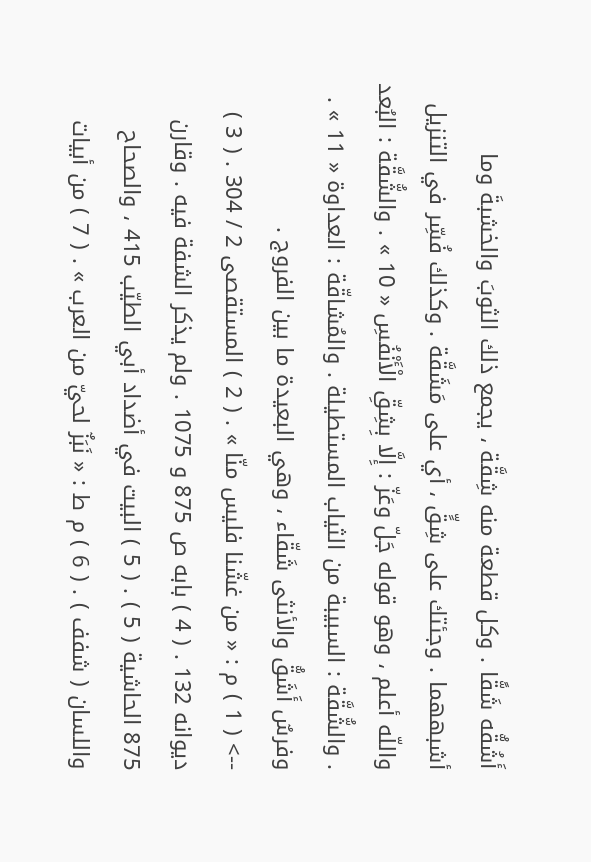أَشُقُّه شَقًّا . وكل قطعة منه شِقَّة ، يجمع ذلك الثوبَ والخشبةَ وما أشبههما . وجئتك على شِقٍّ ، أي على مَشَقَّة . وكذلك فُسِّر في التنزيل واللّه أعلم ، وهو قوله جَلّ وعَزّ : إِلَّا بِشِقِّ الْأَنْفُسِ « 10 » . والشُّقَّة : البُعد . والشُّقَّة : السبيبة من الثياب المستطيلة . والمُشاقّة : العداوة « 11 » . وفرسٌ أَشَقُّ والأنثى شَقّاء ، وهي البعيدة ما بين الفروج .
--> ( 1 ) م : « من غشّنا فليس منّا » . ( 2 ) المستقصى 2 / 304 . ( 3 ) ديوانه 132 . ( 4 ) بابه ص 875 و 1075 . ولم يذكر الشفة فيه . وقارن 875 الحاشية ( 5 ) . ( 5 ) البيت في أضداد أبي الطيّب 415 ، والصحاح واللسان ( شفف ) . ( 6 ) م ط : « نَبَزٌ لحيّ من العرب » . ( 7 ) من أبيات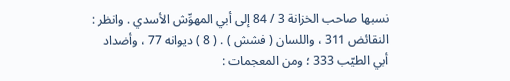نسبها صاحب الخزانة 3 / 84 إلى أبي المهوِّش الأسدي . وانظر : النقائض 311 ، واللسان ( فشش ) . ( 8 ) ديوانه 77 ، وأضداد أبي الطيّب 333 ؛ ومن المعجمات :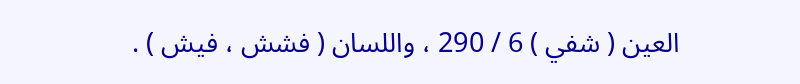العين ( شفي ) 6 / 290 ، واللسان ( فشش ، فيش ) .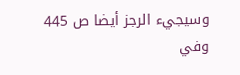وسيجيء الرجز أيضا ص 445 وفي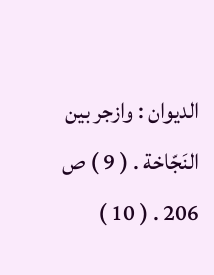الديوان : وازجر بين النَجّاخة . ( 9 ) ص 206 . ( 10 )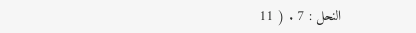النحل : 7 . ( 11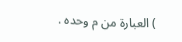) العبارة من م وحده .